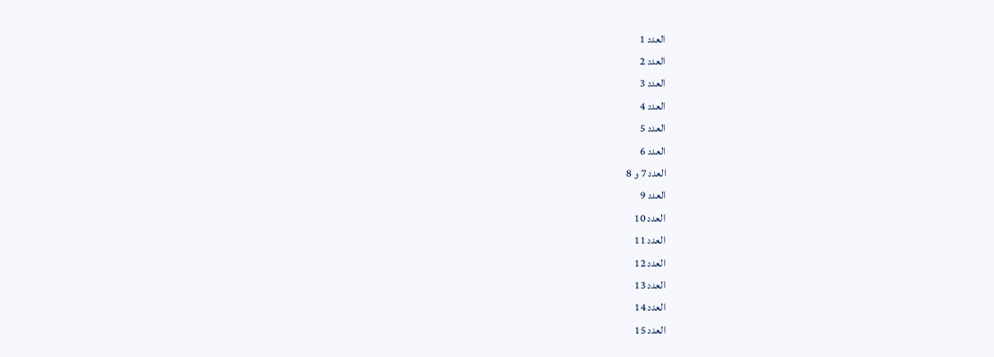العدد 1
العدد 2
العدد 3
العدد 4
العدد 5
العدد 6
العدد 7 و 8
العدد 9
العدد 10
العدد 11
العدد 12
العدد 13
العدد 14
العدد 15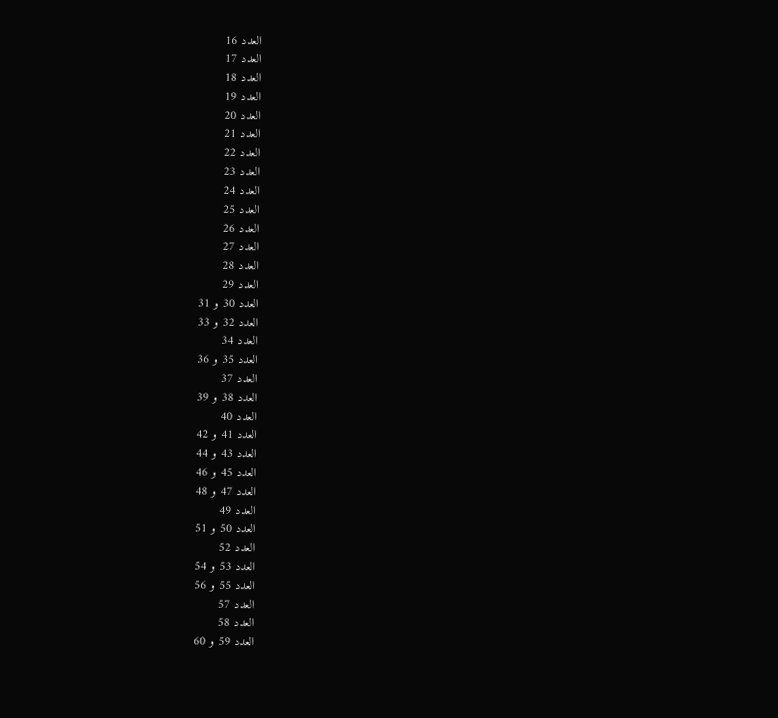العدد 16
العدد 17
العدد 18
العدد 19
العدد 20
العدد 21
العدد 22
العدد 23
العدد 24
العدد 25
العدد 26
العدد 27
العدد 28
العدد 29
العدد 30 و 31
العدد 32 و 33
العدد 34
العدد 35 و 36
العدد 37
العدد 38 و 39
العدد 40
العدد 41 و 42
العدد 43 و 44
العدد 45 و 46
العدد 47 و 48
العدد 49
العدد 50 و 51
العدد 52
العدد 53 و 54
العدد 55 و 56
العدد 57
العدد 58
العدد 59 و 60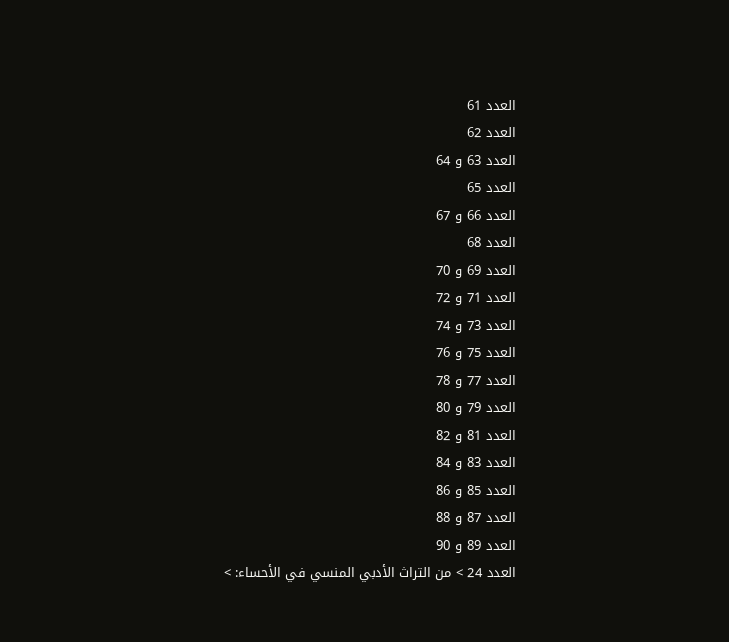العدد 61
العدد 62
العدد 63 و 64
العدد 65
العدد 66 و 67
العدد 68
العدد 69 و 70
العدد 71 و 72
العدد 73 و 74
العدد 75 و 76
العدد 77 و 78
العدد 79 و 80
العدد 81 و 82
العدد 83 و 84
العدد 85 و 86
العدد 87 و 88
العدد 89 و 90
العدد 24 > من التراث الأدبي المنسي في الأحساء: >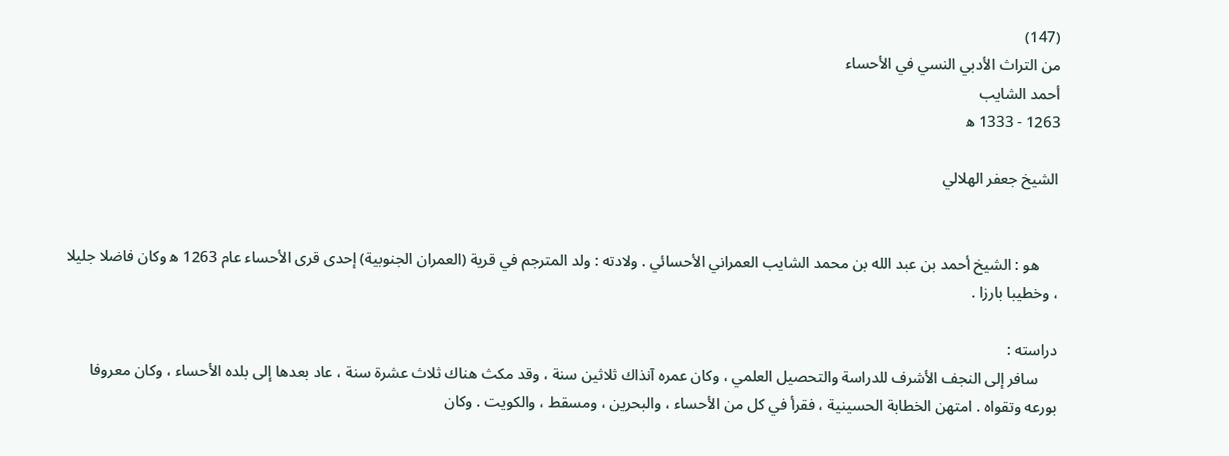(147)
من التراث الأدبي النسي في الأحساء
أحمد الشايب
1263 - 1333 ه‍

الشيخ جعفر الهلالي


     هو : الشيخ أحمد بن عبد الله بن محمد الشايب العمراني الأحسائي . ولادته : ولد المترجم في قرية (العمران الجنوبية) إحدى قرى الأحساء عام 1263 ه‍ وكان فاضلا جليلا ، وخطيبا بارزا .

دراسته :
     سافر إلى النجف الأشرف للدراسة والتحصيل العلمي ، وكان عمره آنذاك ثلاثين سنة ، وقد مكث هناك ثلاث عشرة سنة ، عاد بعدها إلى بلده الأحساء ، وكان معروفا بورعه وتقواه . امتهن الخطابة الحسينية ، فقرأ في كل من الأحساء ، والبحرين ، ومسقط ، والكويت . وكان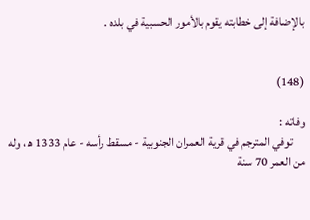بالإضافة إلى خطابته يقوم بالأمور الحسبية في بلده .


(148)

وفاته :
     توفي المترجم في قرية العمران الجنوبية - مسقط رأسه - عام 1333 ه‍ ، وله من العمر 70 سنة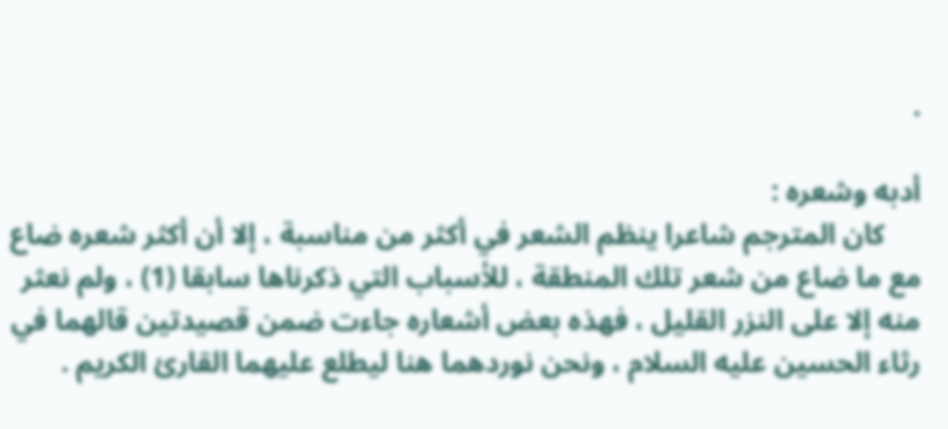.

أدبه وشعره :
     كان المترجم شاعرا ينظم الشعر في أكثر من مناسبة ، إلا أن أكثر شعره ضاع مع ما ضاع من شعر تلك المنطقة ، للأسباب التي ذكرناها سابقا (1) ، ولم نعثر منه إلا على النزر القليل ، فهذه بعض أشعاره جاءت ضمن قصيدتين قالهما في رثاء الحسين عليه السلام ، ونحن نوردهما هنا ليطلع عليهما القارئ الكريم .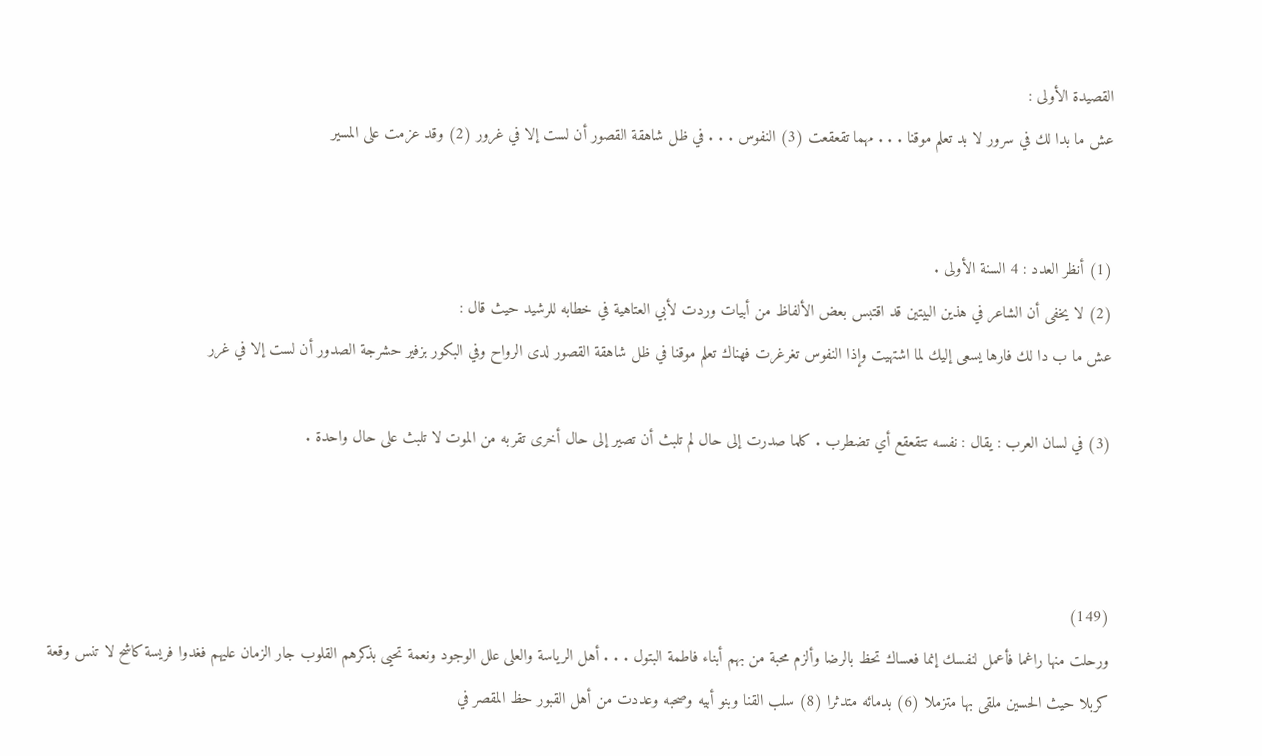القصيدة الأولى :
عش ما بدا لك في سرور لا بد تعلم موقنا . . . مهما تقعقعت (3) النفوس . . . في ظل شاهقة القصور أن لست إلا في غرور (2) وقد عزمت على المسير


(1) أنظر العدد : 4 السنة الأولى .
(2) لا يخفى أن الشاعر في هذين البيتين قد اقتبس بعض الألفاظ من أبيات وردت لأبي العتاهية في خطابه للرشيد حيث قال :
عش ما ب دا لك فارها يسعى إليك لما اشتهيت وإذا النفوس تغرغرت فهناك تعلم موقنا في ظل شاهقة القصور لدى الرواح وفي البكور بزفير حشرجة الصدور أن لست إلا في غرر

(3) في لسان العرب : يقال : نفسه تتقعقع أي تضطرب . كلما صدرت إلى حال لم تلبث أن تصير إلى حال أخرى تقربه من الموت لا تلبث على حال واحدة .



(149)
ورحلت منها راغما فأعمل لنفسك إنما فعساك تحظ بالرضا وألزم محبة من بهم أبناء فاطمة البتول . . . أهل الرياسة والعلى علل الوجود ونعمة تحيى بذكرهم القلوب جار الزمان عليهم فغدوا فريسة كاشح لا تنس وقعة كربلا حيث الحسين ملقى بها متزملا (6) بدمائه متدثرا (8) سلب القنا وبنو أبيه وصحبه وعددت من أهل القبور حظ المقصر في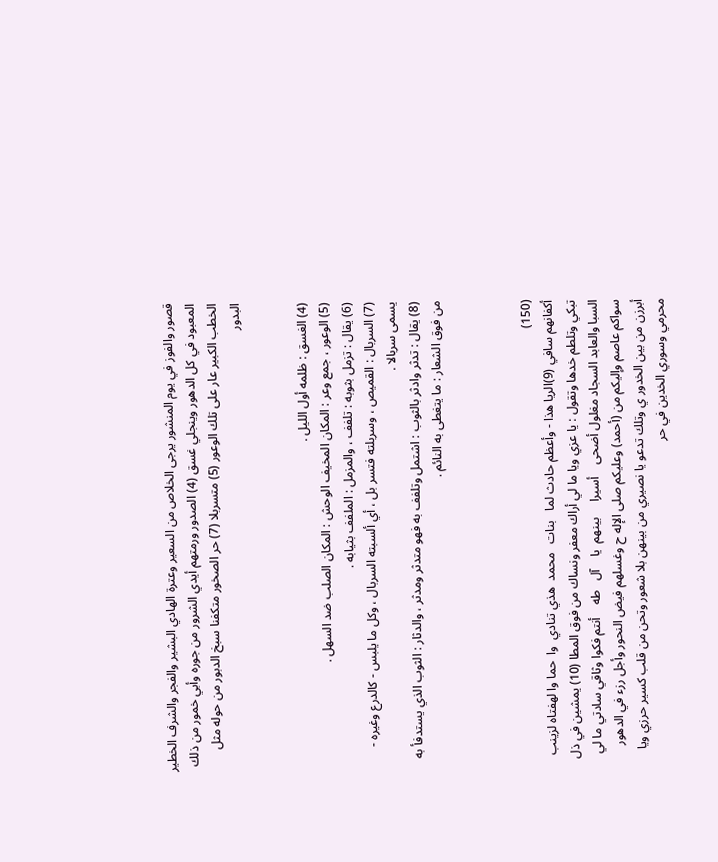قصور والفوز في يوم المنشور يرجى الخلاص من السعير وعترة الهادي البشير والفجر والشرف الخطير المعبود في كل الدهور وينجلي غسق (4) الصدور ورمتهم أيدي الشرور من جوره وأبي خمور من ذلك الخطب الكبير عار على تلك الوعور (5) متسربلا (7) حر الصخور متكفنا سبخ الدبور من حوله مثل البدور


(4) الغسق : ظلمه أول الليل .
(5) الوعور ، جمع وعر : المكان المخيف الوحش : المكان الصلب ضد السهل .
(6) يقال : تزمل بثوبه : تلفف ، والمزمل : الملفف بثيابه .
(7) السربال : القميص ، وسربلته فتسر بل ، أي ألسبته السربال ، وكل ما يلبس - كالدرع وغيره - يسمى سربالا .
(8) يقال : تدثر وادثر بالثوب : اشتمل وتلفف به فهو متدثر ومدثر ، والدثار : الثوب الذي يستدفأ به من فوق الشعار : ما يتغطى به النائم .



(150)
أكفانهم سافي (9)الريا هذا - وأعظم حادث لما   بنات   محمد  هذي تنادي  وا  حما وا لهفتاه لزينب تبكي وتلطم خدها وتقول : يا عزي ويا ما لي أراك معفر ونساك من فوق المطا (10) يمشين في ذل السبا والعابد السجاد مغلول أضحى    أسيرا     بينهم  يا    آل   طه    أنتم فكوا وثاقي سادتي ما لي سواكم عاصم وإليكم من (أحمد) وعليكم صلى الإله ح وغسلهم فيض النحور وأجل رزء في الدهور أبرزن من بين الخدور ي وتلك تدعو يا نصيري من بينهن بلا شعور وتحن من قلب كسير حرزي ويا محرمي وسوري الخدين في حر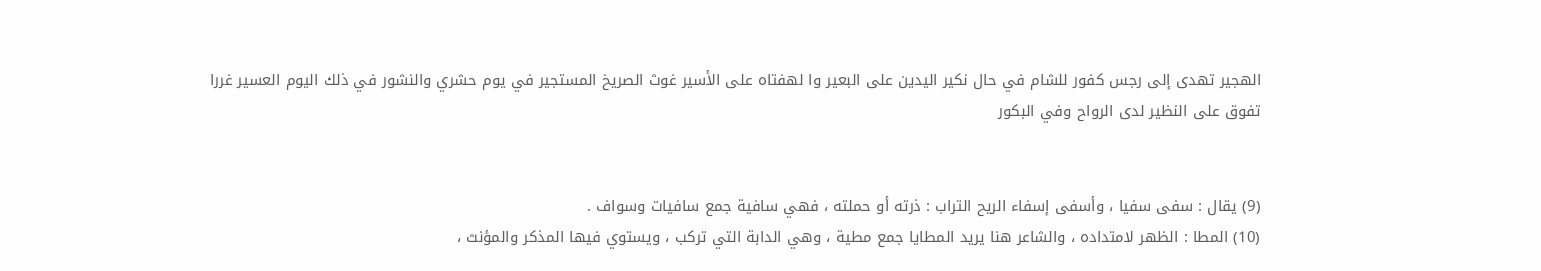الهجير تهدى إلى رجس كفور للشام في حال نكير اليدين على البعير وا لهفتاه على الأسير غوث الصريخ المستجير في يوم حشري والنشور في ذلك اليوم العسير غررا تفوق على النظير لدى الرواح وفي البكور


(9) يقال : سفى سفيا ، وأسفى إسفاء الريح التراب : ذرته أو حملته ، فهي سافية جمع سافيات وسواف .
(10) المطا : الظهر لامتداده ، والشاعر هنا يريد المطايا جمع مطية ، وهي الدابة التي تركب ، ويستوي فيها المذكر والمؤنث ،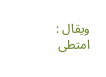ويقال : امتطى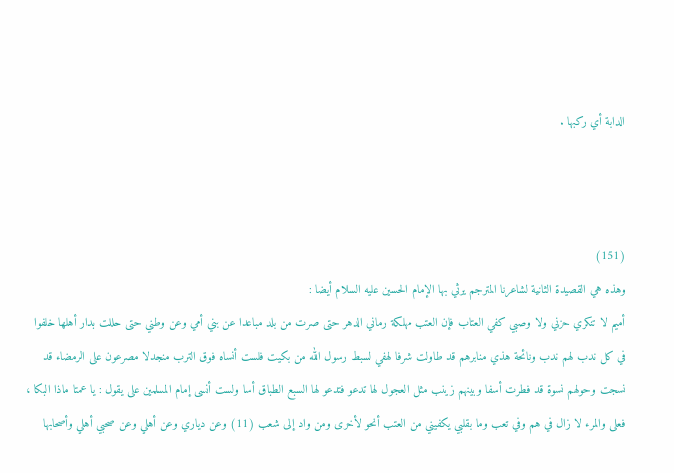الدابة أي ركبها .



(151)
وهذه هي القصيدة الثانية لشاعرنا المترجم يرثي بها الإمام الحسين عليه السلام أيضا :
أميم لا تنكري حزني ولا وصبي كفي العتاب فإن العتب مهلكة رماني الدهر حتى صرت من بلد مباعدا عن بني أمي وعن وطني حتى حللت بدار أهلها خلفوا في كل ندب لهم ندب ونائحة هذي منابرهم قد طاولت شرفا لهفي لسبط رسول الله من بكيت فلست أنساه فوق الترب منجدلا مصرعون على الرمضاء قد نسجت وحولهم نسوة قد فطرت أسفا وبينهم زينب مثل العجول لها تدعو فتدعو لها السبع الطباق أسا ولست أنسى إمام المسلمين على يقول : يا عمتا ماذا البكا ، فعلى والمرء لا زال في هم وفي تعب وما بقلبي يكفيني من العتب أنحو لأخرى ومن واد إلى شعب (11) وعن دياري وعن أهلي وعن صحبي أهلي وأصحابها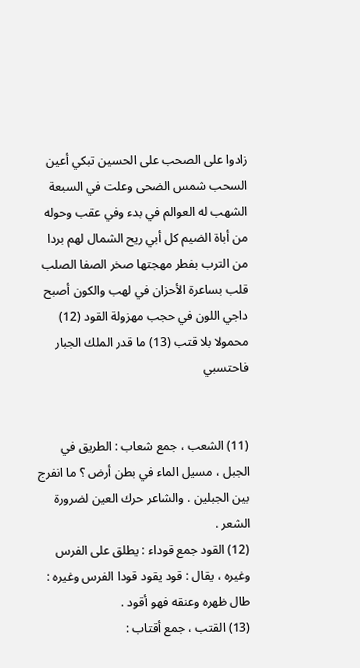زادوا على الصحب على الحسين تبكي أعين السحب شمس الضحى وعلت في السبعة الشهب له العوالم في بدء وفي عقب وحوله من أباة الضيم كل أبي ريح الشمال لهم بردا من الترب بفطر مهجتها صخر الصفا الصلب قلب بساعرة الأحزان في لهب والكون أصبح داجي اللون في حجب مهزولة القود (12) محمولا بلا قتب (13) ما قدر الملك الجبار فاحتسبي


(11) الشعب ، جمع شعاب : الطريق في الجبل ، مسيل الماء في بطن أرض ؟ ما انفرج بين الجبلين . والشاعر حرك العين لضرورة الشعر .
(12) القود جمع قوداء : يطلق على الفرس وغيره ، يقال : قود يقود قودا الفرس وغيره : طال ظهره وعنقه فهو أقود .
(13) القتب ، جمع أقتاب :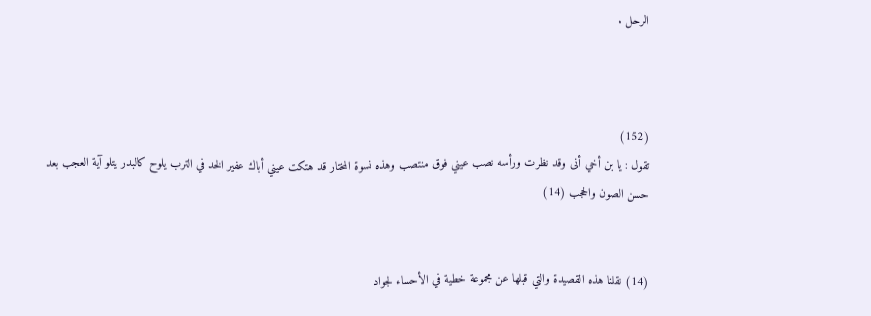الرحل .



(152)
تقول : يا بن أخي أنى وقد نظرت ورأسه نصب عيني فوق منتصب وهذه نسوة المختار قد هتكت عيني أباك عفير الخد في الترب يلوح كالبدر يتلو آية العجب بعد حسن الصون والحجب (14)


(14) نقلنا هذه القصيدة والتي قبلها عن مجموعة خطية في الأحساء لجواد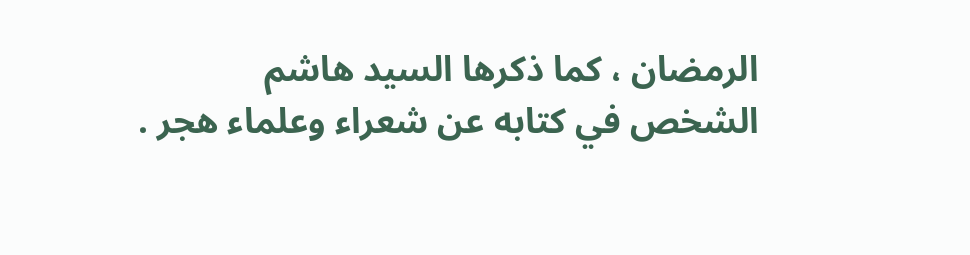الرمضان ، كما ذكرها السيد هاشم الشخص في كتابه عن شعراء وعلماء هجر .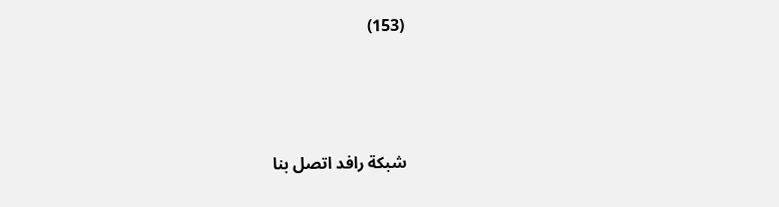(153)



شبکة رافد اتصل بنا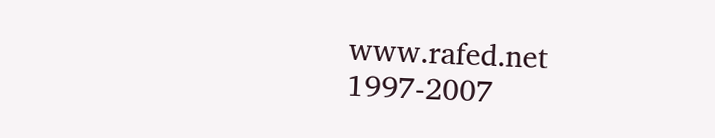www.rafed.net 1997-2007